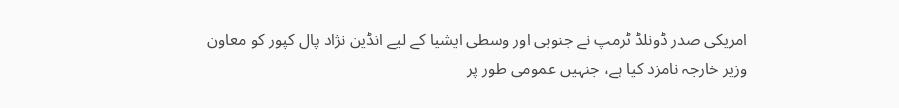امریکی صدر ڈونلڈ ٹرمپ نے جنوبی اور وسطی ایشیا کے لیے انڈین نژاد پال کپور کو معاون وزیر خارجہ نامزد کیا ہے، جنہیں عمومی طور پر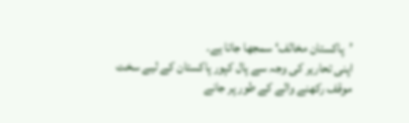’پاکستان مخالف‘ سمجھا جاتا ہے۔
اپنی تحاریر کی وجہ سے پال کپور پاکستان کے لیے سخت موقف رکھنے والے کے طور پر جانے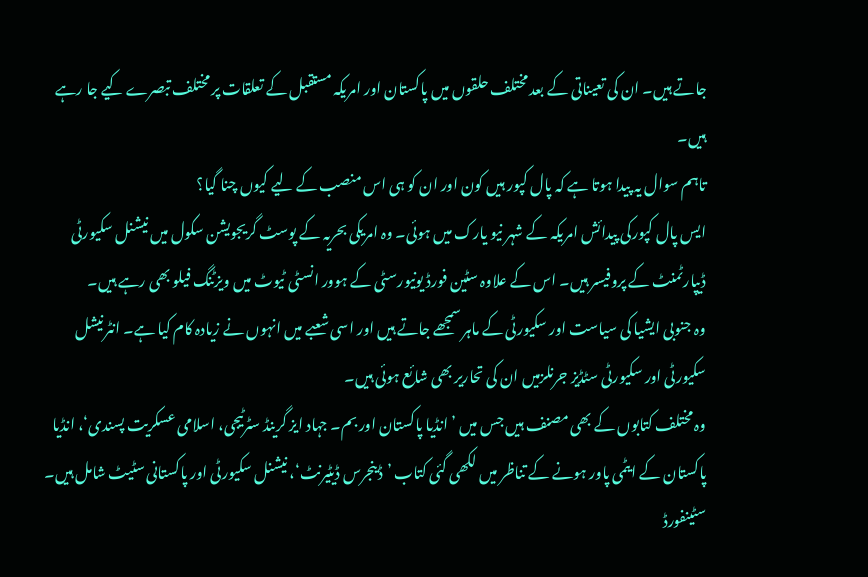جاتے ہیں۔ ان کی تعیناتی کے بعد مختلف حلقوں میں پاکستان اور امریکہ مستقبل کے تعلقات پر مختلف تبصرے کیے جا رہے ہیں۔
تاہم سوال یہ پیدا ہوتا ہے کہ پال کپور ہیں کون اور ان کو ہی اس منصب کے لیے کیوں چنا گیا؟
ایس پال کپورکی پیدائش امریکہ کے شہر نیو یارک میں ہوئی۔ وہ امریکی بحریہ کے پوسٹ گریجویشن سکول میں نیشنل سکیورٹی ڈیپارٹمنٹ کے پروفیسر ہیں۔ اس کے علاوہ سٹین فورڈ یونیورسٹی کے ہوور انسٹی ٹیوٹ میں ویزٹنگ فیلو بھی رہے ہیں۔
وہ جنوبی ایشیا کی سیاست اور سکیورٹی کے ماہر سمجھے جاتے ہیں اور اسی شعبے میں انہوں نے زیادہ کام کیا ہے۔ انٹرنیشل سکیورٹی اور سکیورٹی سٹڈیز جرنلزمیں ان کی تحاریر بھی شائع ہوئی ہیں۔
وہ مختلف کتابوں کے بھی مصنف ہیں جس میں ’انڈیا پاکستان اور بم۔ جہاد ایز گرینڈ سٹرٹیجی، اسلامی عسکریت پسندی‘، انڈیا پاکستان کے ایٹمی پاور ہونے کے تناظر میں لکھی گئی کتاب ’ڈینجرس ڈیٹیرنٹ‘، نیشنل سکیورٹی اور پاکستانی سٹیٹ شامل ہیں۔
سٹینفورڈ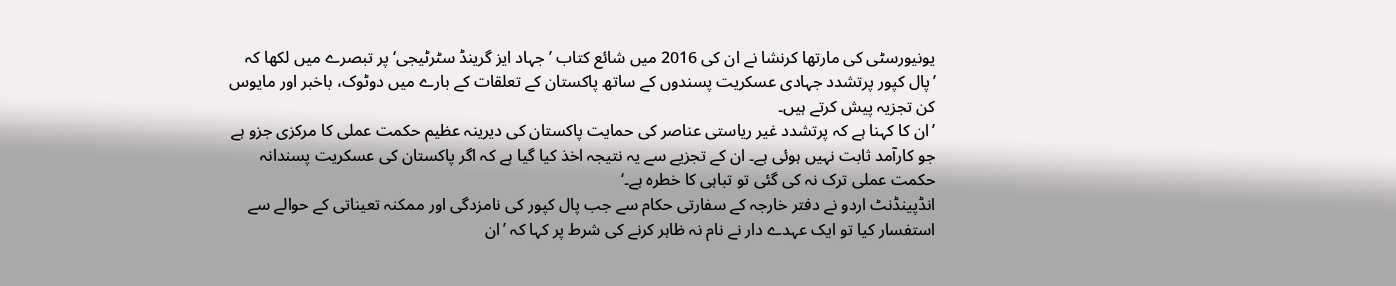یونیورسٹی کی مارتھا کرنشا نے ان کی 2016 میں شائع کتاب ’جہاد ایز گرینڈ سٹرٹیجی‘ پر تبصرے میں لکھا کہ ’پال کپور پرتشدد جہادی عسکریت پسندوں کے ساتھ پاکستان کے تعلقات کے بارے میں دوٹوک، باخبر اور مایوس کن تجزیہ پیش کرتے ہیں۔
’ان کا کہنا ہے کہ پرتشدد غیر ریاستی عناصر کی حمایت پاکستان کی دیرینہ عظیم حکمت عملی کا مرکزی جزو ہے جو کارآمد ثابت نہیں ہوئی ہے۔ ان کے تجزیے سے یہ نتیجہ اخذ کیا گیا ہے کہ اگر پاکستان کی عسکریت پسندانہ حکمت عملی ترک نہ کی گئی تو تباہی کا خطرہ ہے۔‘
انڈپینڈنٹ اردو نے دفتر خارجہ کے سفارتی حکام سے جب پال کپور کی نامزدگی اور ممکنہ تعیناتی کے حوالے سے استفسار کیا تو ایک عہدے دار نے نام نہ ظاہر کرنے کی شرط پر کہا کہ ’ان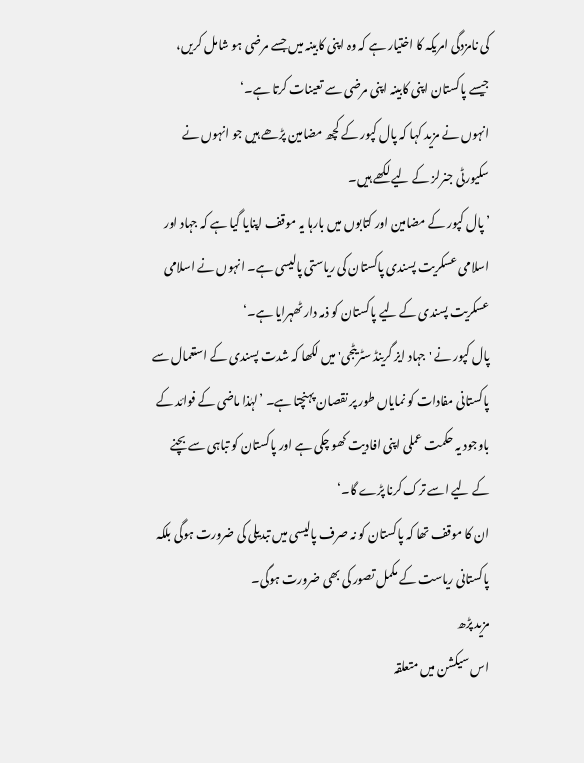کی نامزدگی امریکہ کا اختیار ہے کہ وہ اپنی کابینہ میں جسے مرضی ہو شامل کریں، جیسے پاکستان اپنی کابینہ اپنی مرضی سے تعینات کرتا ہے۔‘
انہوں نے مزید کہا کہ پال کپور کے کچھ مضامین پڑھے ہیں جو انہوں نے سکیورٹی جنرلز کے لیے لکھے ہیں۔
’پال کپور کے مضامین اور کتابوں میں بارہا یہ موقف اپنایا گیا ہے کہ جہاد اور اسلامی عسکریت پسندی پاکستان کی ریاستی پالیسی ہے۔ انہوں نے اسلامی عسکریت پسندی کے لیے پاکستان کو ذمہ دار ٹھہرایا ہے۔‘
پال کپور نے 'جہاد ایز گرینڈ سٹریٹجی' میں لکھا کہ شدت پسندی کے استعمال سے پاکستانی مفادات کو نمایاں طور پر نقصان پہنچتا ہے۔ ’لہٰذا ماضی کے فوائد کے باوجود یہ حکمت عملی اپنی افادیت کھو چکی ہے اور پاکستان کو تباہی سے بچنے کے لیے اسے ترک کرنا پڑے گا۔‘
ان کا موقف تھا کہ پاکستان کو نہ صرف پالیسی میں تبدیلی کی ضرورت ہوگی بلکہ پاکستانی ریاست کے مکمل تصور کی بھی ضرورت ہوگی۔
مزید پڑھ
اس سیکشن میں متعلقہ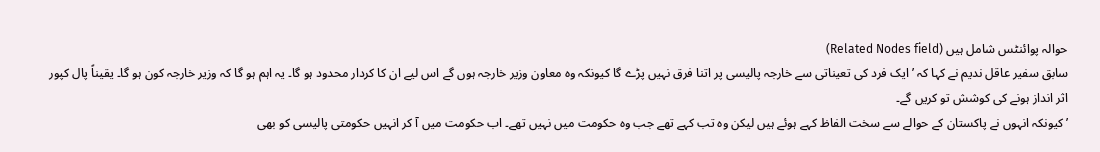حوالہ پوائنٹس شامل ہیں (Related Nodes field)
سابق سفیر عاقل ندیم نے کہا کہ ’ایک فرد کی تعیناتی سے خارجہ پالیسی پر اتنا فرق نہیں پڑے گا کیونکہ وہ معاون وزیر خارجہ ہوں گے اس لیے ان کا کردار محدود ہو گا۔ یہ اہم ہو گا کہ وزیر خارجہ کون ہو گا۔ یقیناً پال کپور اثر انداز ہونے کی کوشش تو کریں گے۔
’کیونکہ انہوں نے پاکستان کے حوالے سے سخت الفاظ کہے ہوئے ہیں لیکن وہ تب کہے تھے جب وہ حکومت میں نہیں تھے۔ اب حکومت میں آ کر انہیں حکومتی پالیسی کو بھی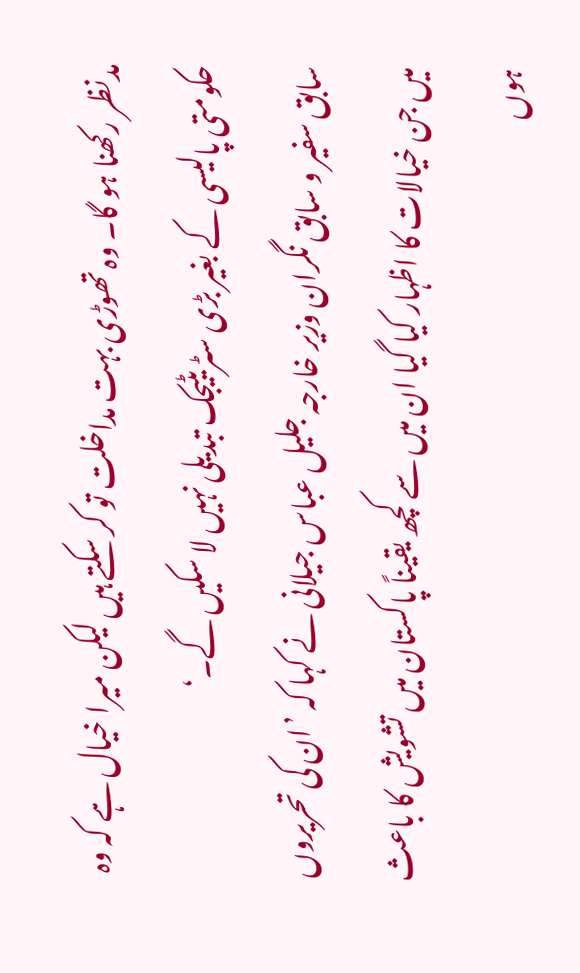مدنظر رکھنا ہو گا۔ وہ تھوڑی بہت مداخلت تو کر سکتے ہیں لیکن میرا خیال ہے کہ وہ حکومتی پالیسی کے بغیر بڑی سٹریٹیجک تبدیلی نہیں لا سکیں گے۔‘
سابق سفیر و سابق نگران وزیر خارجہ جلیل عباس جیلانی نے کہا کہ ’ان کی تحریروں میں جن خیالات کا اظہار کیا گیا ان میں سے کچھ یقیناً پاکستان میں تشویش کا باعث ہوں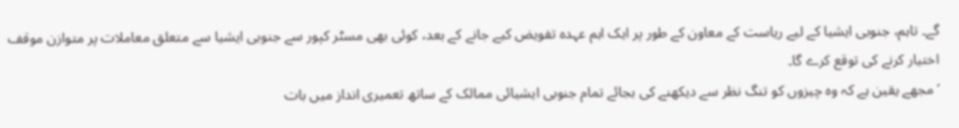گے۔ تاہم، جنوبی ایشیا کے لیے ریاست کے معاون کے طور پر ایک اہم عہدہ تفویض کیے جانے کے بعد، کوئی بھی مسٹر کپور سے جنوبی ایشیا سے متعلق معاملات پر متوازن موقف اختیار کرنے کی توقع کرے گا۔
’مجھے یقین ہے کہ وہ چیزوں کو تنگ نظر سے دیکھنے کی بجائے تمام جنوبی ایشیائی ممالک کے ساتھ تعمیری انداز میں بات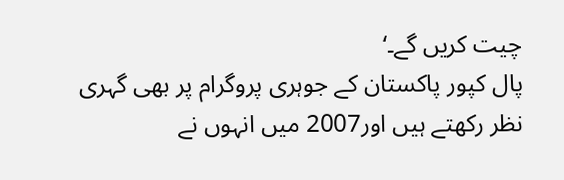چیت کریں گے۔‘
پال کپور پاکستان کے جوہری پروگرام پر بھی گہری نظر رکھتے ہیں اور2007 میں انہوں نے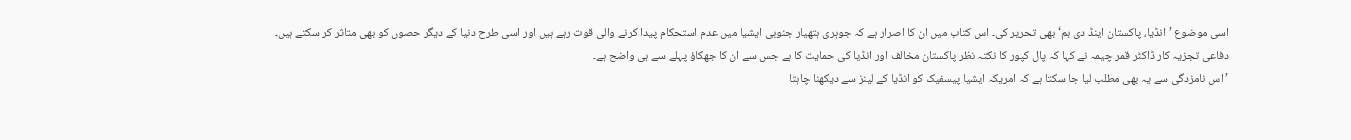اسی موضوع ’انڈیا، پاکستان اینڈ دی بم‘ بھی تحریر کی۔ اس کتاب میں ان کا اصرار ہے کہ جوہری ہتھیار جنوبی ایشیا میں عدم استحکام پیدا کرنے والی قوت رہے ہیں اور اسی طرح دنیا کے دیگر حصوں کو بھی متاثر کر سکتے ہیں۔
دفاعی تجزیہ کار ڈاکٹر قمر چیمہ نے کہا کہ پال کپور کا نکتہ نظر پاکستان مخالف اور انڈیا کی حمایت کا ہے جس سے ان کا جھکاؤ پہلے سے ہی واضح ہے۔
’اس نامزدگی سے یہ بھی مطلب لیا جا سکتا ہے کہ امریکہ ایشیا پیسفیک کو انڈیا کے لینز سے دیکھنا چاہتا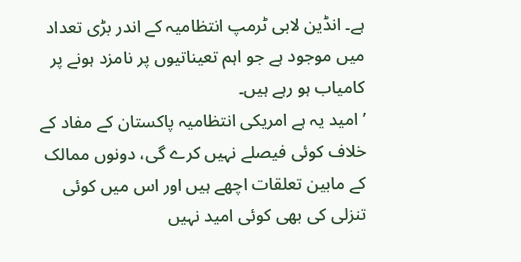ہے۔ انڈین لابی ٹرمپ انتظامیہ کے اندر بڑی تعداد میں موجود ہے جو اہم تعیناتیوں پر نامزد ہونے پر کامیاب ہو رہے ہیں۔
’امید یہ ہے امریکی انتظامیہ پاکستان کے مفاد کے خلاف کوئی فیصلے نہیں کرے گی، دونوں ممالک کے مابین تعلقات اچھے ہیں اور اس میں کوئی تنزلی کی بھی کوئی امید نہیں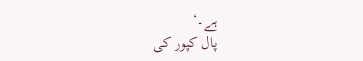ہے۔‘
پال کپور کی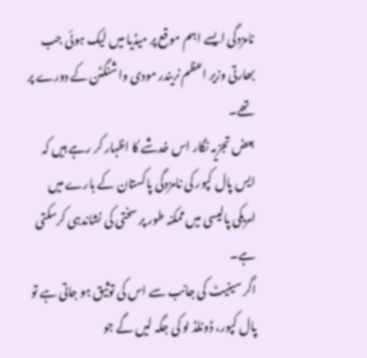نامزدگی ایسے اہم موقع پر میڈیا میں لیک ہوئی جب بھارتی وزیر اعظم نریندر مودی واشنگٹن کے دورے پر تھے۔
بعض تجزیہ نگار اس خدشے کا اظہار کر رہے ہیں کہ ایس پال کپور کی نامزدگی پاکستان کے بارے میں امریکی پالیسی میں ممکنہ طور پر سختی کی نشاندہی کرسکتی ہے۔
اگر سینیٹ کی جانب سے اس کی توثیق ہو جاتی ہے تو پال کپور، ڈونلڈ لو کی جگہ لیں گے جو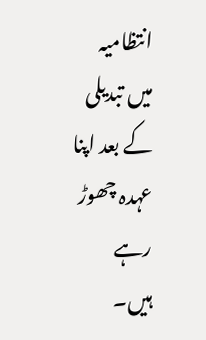انتظامیہ میں تبدیلی کے بعد اپنا عہدہ چھوڑ رہے ہیں۔